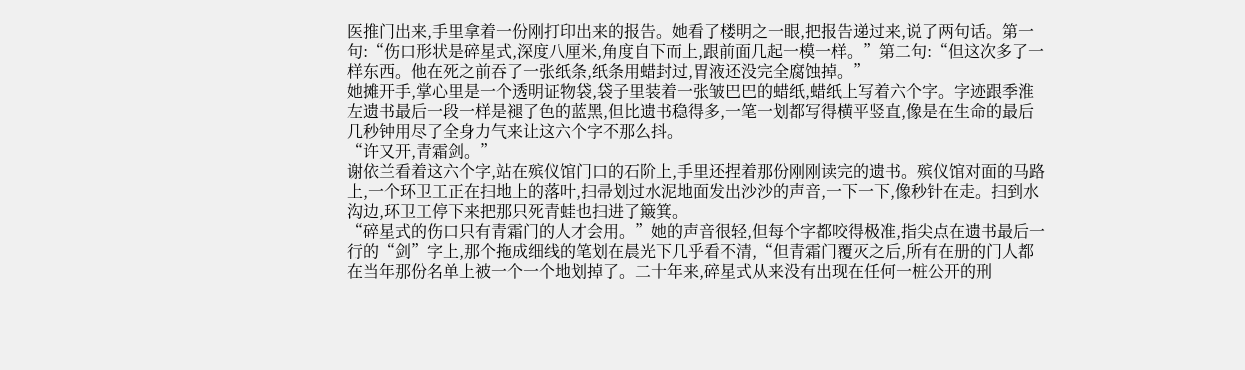医推门出来,手里拿着一份刚打印出来的报告。她看了楼明之一眼,把报告递过来,说了两句话。第一句:“伤口形状是碎星式,深度八厘米,角度自下而上,跟前面几起一模一样。”第二句:“但这次多了一样东西。他在死之前吞了一张纸条,纸条用蜡封过,胃液还没完全腐蚀掉。”
她摊开手,掌心里是一个透明证物袋,袋子里装着一张皱巴巴的蜡纸,蜡纸上写着六个字。字迹跟季淮左遗书最后一段一样是褪了色的蓝黑,但比遗书稳得多,一笔一划都写得横平竖直,像是在生命的最后几秒钟用尽了全身力气来让这六个字不那么抖。
“许又开,青霜剑。”
谢依兰看着这六个字,站在殡仪馆门口的石阶上,手里还捏着那份刚刚读完的遗书。殡仪馆对面的马路上,一个环卫工正在扫地上的落叶,扫帚划过水泥地面发出沙沙的声音,一下一下,像秒针在走。扫到水沟边,环卫工停下来把那只死青蛙也扫进了簸箕。
“碎星式的伤口只有青霜门的人才会用。”她的声音很轻,但每个字都咬得极准,指尖点在遗书最后一行的“剑”字上,那个拖成细线的笔划在晨光下几乎看不清,“但青霜门覆灭之后,所有在册的门人都在当年那份名单上被一个一个地划掉了。二十年来,碎星式从来没有出现在任何一桩公开的刑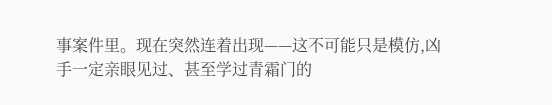事案件里。现在突然连着出现——这不可能只是模仿,凶手一定亲眼见过、甚至学过青霜门的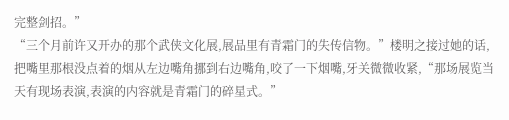完整剑招。”
“三个月前许又开办的那个武侠文化展,展品里有青霜门的失传信物。”楼明之接过她的话,把嘴里那根没点着的烟从左边嘴角挪到右边嘴角,咬了一下烟嘴,牙关微微收紧,“那场展览当天有现场表演,表演的内容就是青霜门的碎星式。”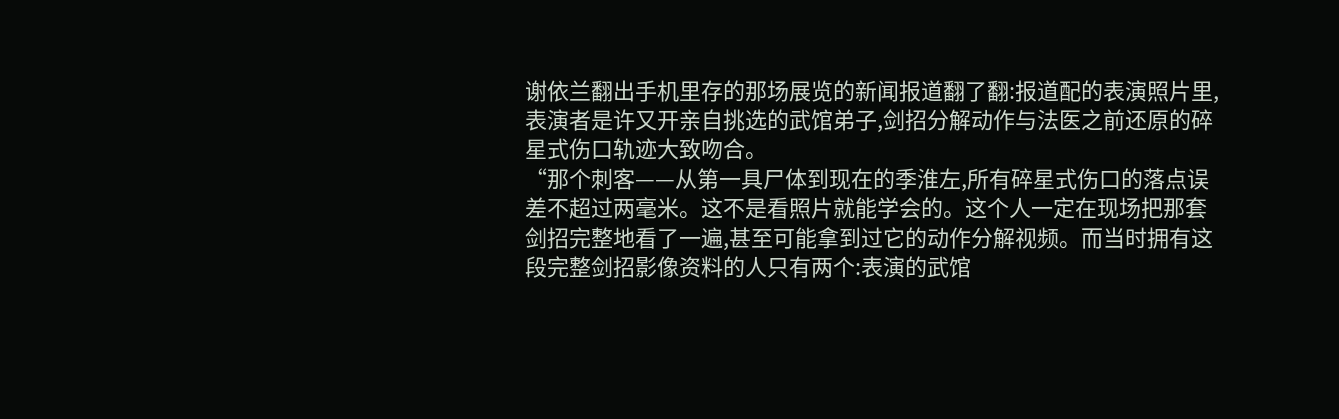谢依兰翻出手机里存的那场展览的新闻报道翻了翻:报道配的表演照片里,表演者是许又开亲自挑选的武馆弟子,剑招分解动作与法医之前还原的碎星式伤口轨迹大致吻合。
“那个刺客——从第一具尸体到现在的季淮左,所有碎星式伤口的落点误差不超过两毫米。这不是看照片就能学会的。这个人一定在现场把那套剑招完整地看了一遍,甚至可能拿到过它的动作分解视频。而当时拥有这段完整剑招影像资料的人只有两个:表演的武馆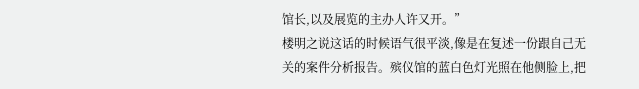馆长,以及展览的主办人许又开。”
楼明之说这话的时候语气很平淡,像是在复述一份跟自己无关的案件分析报告。殡仪馆的蓝白色灯光照在他侧脸上,把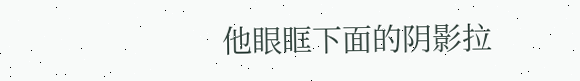他眼眶下面的阴影拉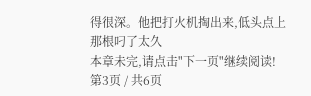得很深。他把打火机掏出来,低头点上那根叼了太久
本章未完,请点击"下一页"继续阅读! 第3页 / 共6页